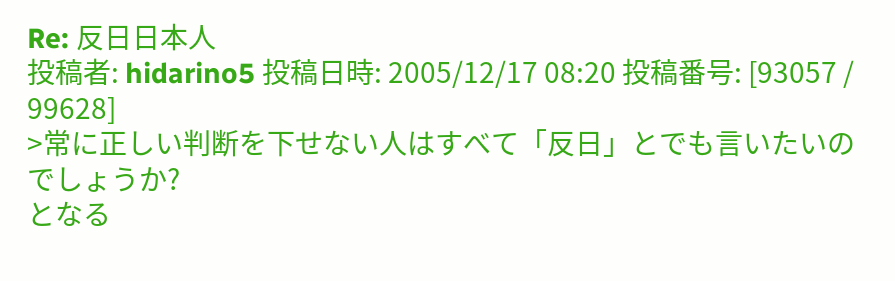Re: 反日日本人
投稿者: hidarino5 投稿日時: 2005/12/17 08:20 投稿番号: [93057 / 99628]
>常に正しい判断を下せない人はすべて「反日」とでも言いたいのでしょうか?
となる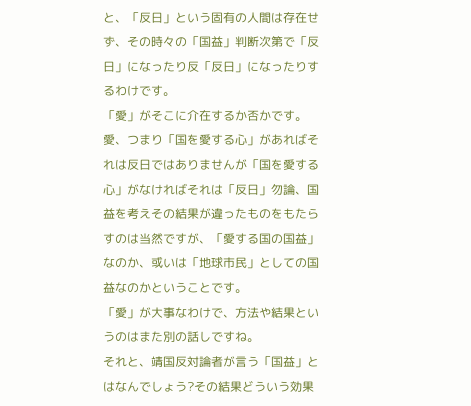と、「反日」という固有の人間は存在せず、その時々の「国益」判断次第で「反日」になったり反「反日」になったりするわけです。
「愛」がそこに介在するか否かです。愛、つまり「国を愛する心」があればそれは反日ではありませんが「国を愛する心」がなければそれは「反日」勿論、国益を考えその結果が違ったものをもたらすのは当然ですが、「愛する国の国益」なのか、或いは「地球市民」としての国益なのかということです。
「愛」が大事なわけで、方法や結果というのはまた別の話しですね。
それと、靖国反対論者が言う「国益」とはなんでしょう?その結果どういう効果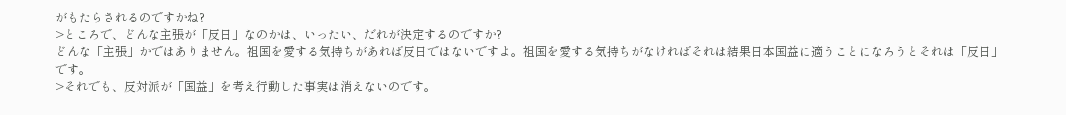がもたらされるのですかね?
>ところで、どんな主張が「反日」なのかは、いったい、だれが決定するのですか?
どんな「主張」かではありません。祖国を愛する気持ちがあれば反日ではないですよ。祖国を愛する気持ちがなければそれは結果日本国益に適うことになろうとそれは「反日」です。
>それでも、反対派が「国益」を考え行動した事実は消えないのです。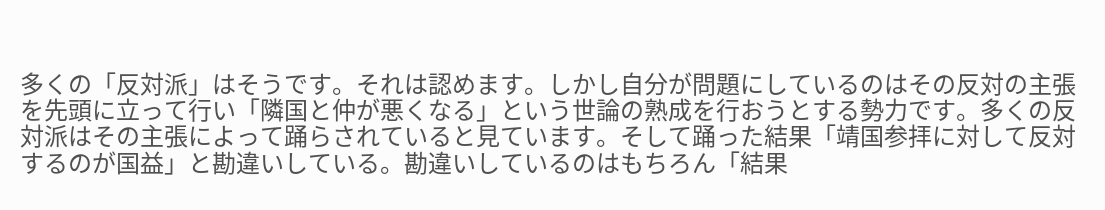多くの「反対派」はそうです。それは認めます。しかし自分が問題にしているのはその反対の主張を先頭に立って行い「隣国と仲が悪くなる」という世論の熟成を行おうとする勢力です。多くの反対派はその主張によって踊らされていると見ています。そして踊った結果「靖国参拝に対して反対するのが国益」と勘違いしている。勘違いしているのはもちろん「結果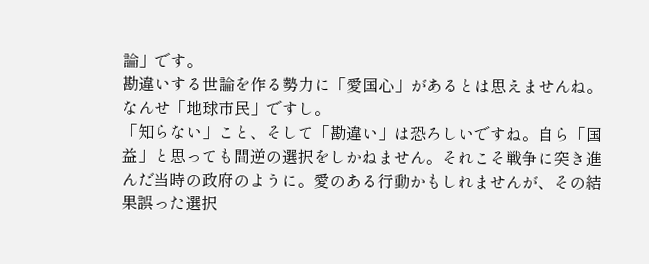論」です。
勘違いする世論を作る勢力に「愛国心」があるとは思えませんね。なんせ「地球市民」ですし。
「知らない」こと、そして「勘違い」は恐ろしいですね。自ら「国益」と思っても間逆の選択をしかねません。それこそ戦争に突き進んだ当時の政府のように。愛のある行動かもしれませんが、その結果誤った選択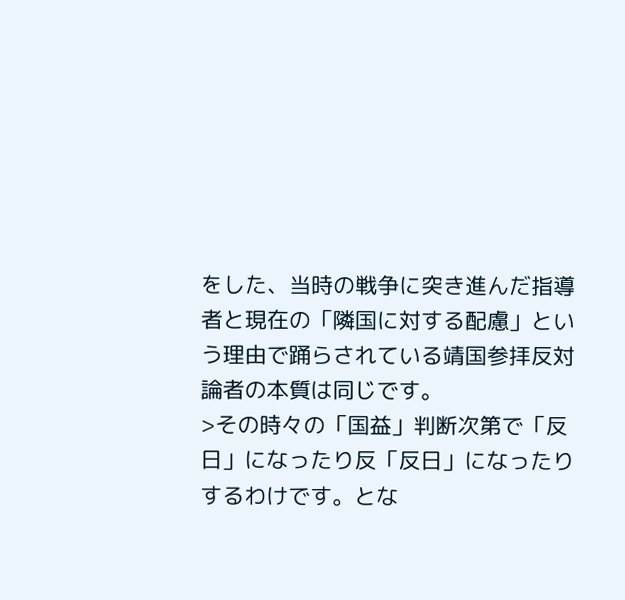をした、当時の戦争に突き進んだ指導者と現在の「隣国に対する配慮」という理由で踊らされている靖国参拝反対論者の本質は同じです。
>その時々の「国益」判断次第で「反日」になったり反「反日」になったりするわけです。とな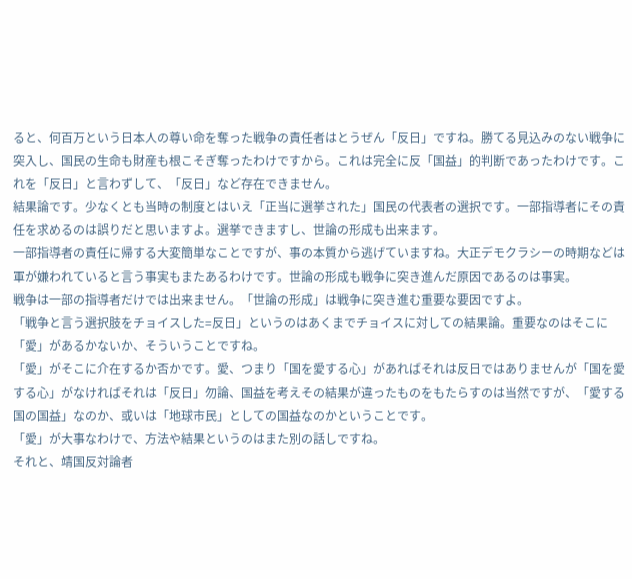ると、何百万という日本人の尊い命を奪った戦争の責任者はとうぜん「反日」ですね。勝てる見込みのない戦争に突入し、国民の生命も財産も根こそぎ奪ったわけですから。これは完全に反「国益」的判断であったわけです。これを「反日」と言わずして、「反日」など存在できません。
結果論です。少なくとも当時の制度とはいえ「正当に選挙された」国民の代表者の選択です。一部指導者にその責任を求めるのは誤りだと思いますよ。選挙できますし、世論の形成も出来ます。
一部指導者の責任に帰する大変簡単なことですが、事の本質から逃げていますね。大正デモクラシーの時期などは軍が嫌われていると言う事実もまたあるわけです。世論の形成も戦争に突き進んだ原因であるのは事実。
戦争は一部の指導者だけでは出来ません。「世論の形成」は戦争に突き進む重要な要因ですよ。
「戦争と言う選択肢をチョイスした=反日」というのはあくまでチョイスに対しての結果論。重要なのはそこに「愛」があるかないか、そういうことですね。
「愛」がそこに介在するか否かです。愛、つまり「国を愛する心」があればそれは反日ではありませんが「国を愛する心」がなければそれは「反日」勿論、国益を考えその結果が違ったものをもたらすのは当然ですが、「愛する国の国益」なのか、或いは「地球市民」としての国益なのかということです。
「愛」が大事なわけで、方法や結果というのはまた別の話しですね。
それと、靖国反対論者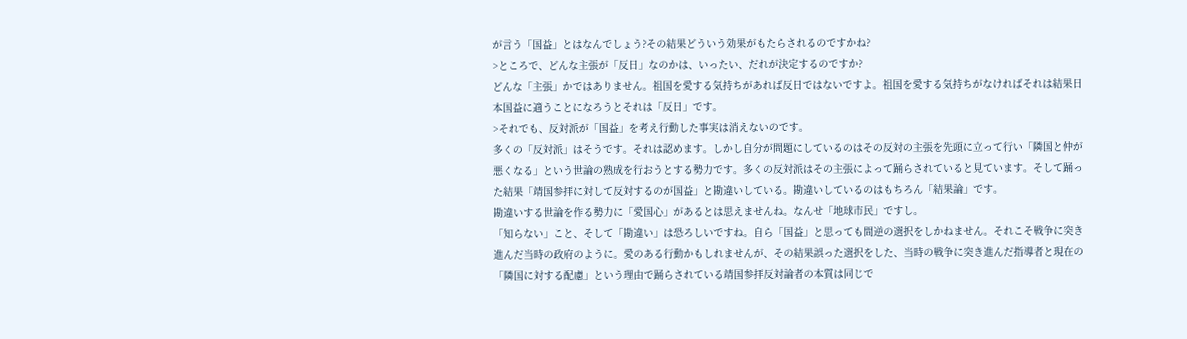が言う「国益」とはなんでしょう?その結果どういう効果がもたらされるのですかね?
>ところで、どんな主張が「反日」なのかは、いったい、だれが決定するのですか?
どんな「主張」かではありません。祖国を愛する気持ちがあれば反日ではないですよ。祖国を愛する気持ちがなければそれは結果日本国益に適うことになろうとそれは「反日」です。
>それでも、反対派が「国益」を考え行動した事実は消えないのです。
多くの「反対派」はそうです。それは認めます。しかし自分が問題にしているのはその反対の主張を先頭に立って行い「隣国と仲が悪くなる」という世論の熟成を行おうとする勢力です。多くの反対派はその主張によって踊らされていると見ています。そして踊った結果「靖国参拝に対して反対するのが国益」と勘違いしている。勘違いしているのはもちろん「結果論」です。
勘違いする世論を作る勢力に「愛国心」があるとは思えませんね。なんせ「地球市民」ですし。
「知らない」こと、そして「勘違い」は恐ろしいですね。自ら「国益」と思っても間逆の選択をしかねません。それこそ戦争に突き進んだ当時の政府のように。愛のある行動かもしれませんが、その結果誤った選択をした、当時の戦争に突き進んだ指導者と現在の「隣国に対する配慮」という理由で踊らされている靖国参拝反対論者の本質は同じで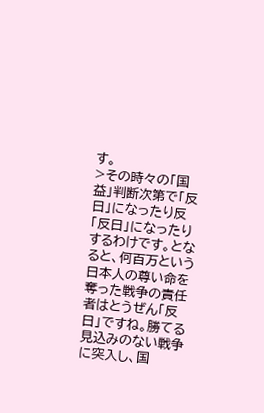す。
>その時々の「国益」判断次第で「反日」になったり反「反日」になったりするわけです。となると、何百万という日本人の尊い命を奪った戦争の責任者はとうぜん「反日」ですね。勝てる見込みのない戦争に突入し、国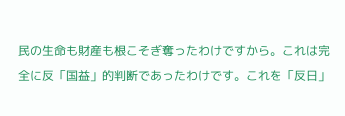民の生命も財産も根こそぎ奪ったわけですから。これは完全に反「国益」的判断であったわけです。これを「反日」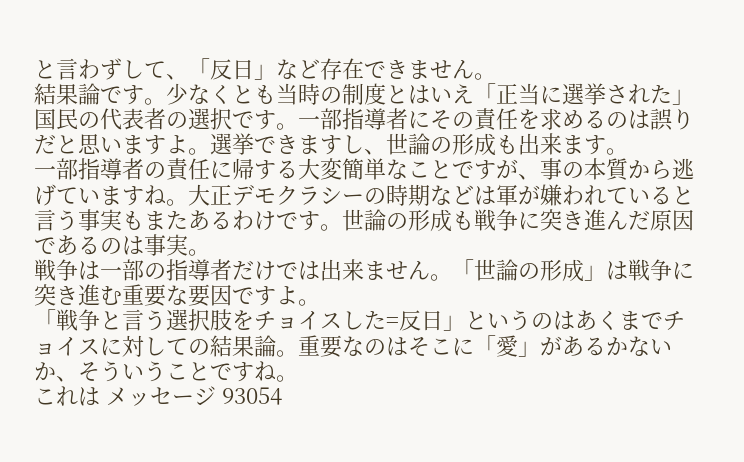と言わずして、「反日」など存在できません。
結果論です。少なくとも当時の制度とはいえ「正当に選挙された」国民の代表者の選択です。一部指導者にその責任を求めるのは誤りだと思いますよ。選挙できますし、世論の形成も出来ます。
一部指導者の責任に帰する大変簡単なことですが、事の本質から逃げていますね。大正デモクラシーの時期などは軍が嫌われていると言う事実もまたあるわけです。世論の形成も戦争に突き進んだ原因であるのは事実。
戦争は一部の指導者だけでは出来ません。「世論の形成」は戦争に突き進む重要な要因ですよ。
「戦争と言う選択肢をチョイスした=反日」というのはあくまでチョイスに対しての結果論。重要なのはそこに「愛」があるかないか、そういうことですね。
これは メッセージ 93054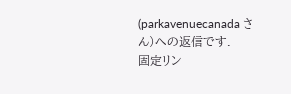(parkavenuecanada さん)への返信です.
固定リン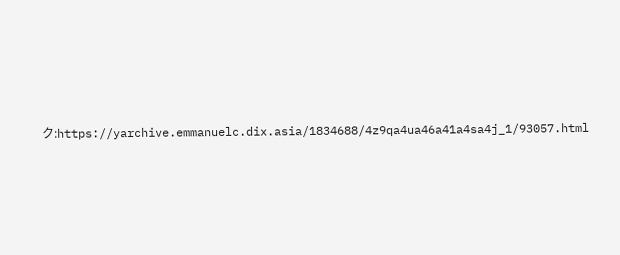ク:https://yarchive.emmanuelc.dix.asia/1834688/4z9qa4ua46a41a4sa4j_1/93057.html